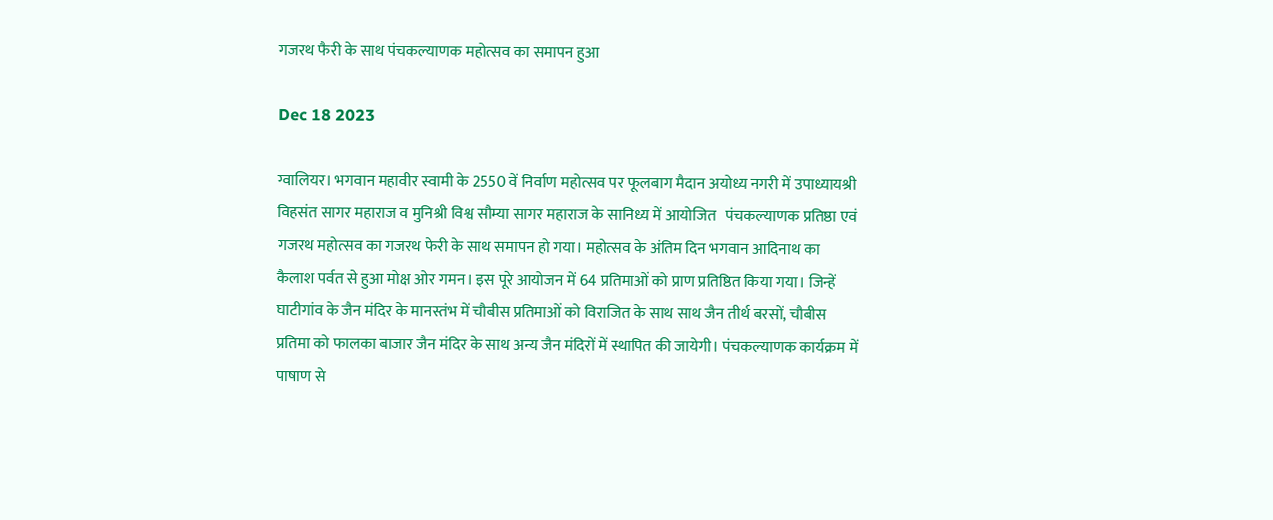गजरथ फैरी के साथ पंचकल्याणक महोत्सव का समापन हुआ

Dec 18 2023

ग्वालियर। भगवान महावीर स्वामी के 2550 वें निर्वाण महोत्सव पर फूलबाग मैदान अयोध्य नगरी में उपाध्यायश्री विहसंत सागर महाराज व मुनिश्री विश्व सौम्या सागर महाराज के सानिध्य में आयोजित   पंचकल्याणक प्रतिष्ठा एवं गजरथ महोत्सव का गजरथ फेरी के साथ समापन हो गया। महोत्सव के अंतिम दिन भगवान आदिनाथ का कैलाश पर्वत से हुआ मोक्ष ओर गमन। इस पूरे आयोजन में 64 प्रतिमाओं को प्राण प्रतिष्ठित किया गया। जिन्हें घाटीगांव के जैन मंदिर के मानस्तंभ में चौबीस प्रतिमाओं को विराजित के साथ साथ जैन तीर्थ बरसों, चौबीस प्रतिमा को फालका बाजार जैन मंदिर के साथ अन्य जैन मंदिरों में स्थापित की जायेगी। पंचकल्याणक कार्यक्रम में पाषाण से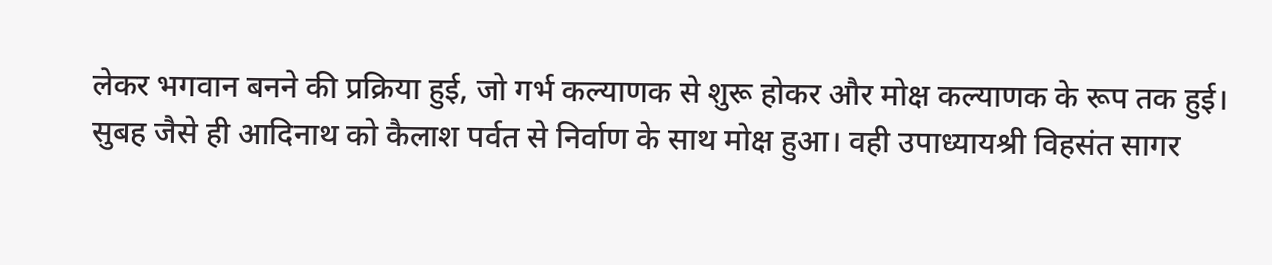लेकर भगवान बनने की प्रक्रिया हुई, जो गर्भ कल्याणक से शुरू होकर और मोक्ष कल्याणक के रूप तक हुई।
सुबह जैसे ही आदिनाथ को कैलाश पर्वत से निर्वाण के साथ मोक्ष हुआ। वही उपाध्यायश्री विहसंत सागर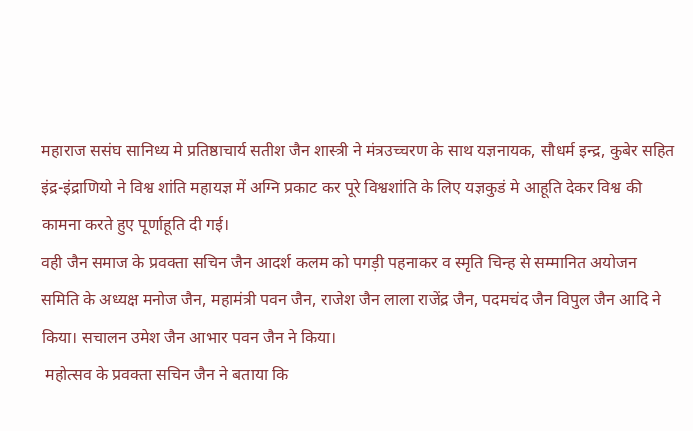महाराज ससंघ सानिध्य मे प्रतिष्ठाचार्य सतीश जैन शास्त्री ने मंत्रउच्चरण के साथ यज्ञनायक, सौधर्म इन्द्र, कुबेर सहित इंद्र-इंद्राणियो ने विश्व शांति महायज्ञ में अग्नि प्रकाट कर पूरे विश्वशांति के लिए यज्ञकुडं मे आहूति देकर विश्व की कामना करते हुए पूर्णाहूति दी गई।
वही जैन समाज के प्रवक्ता सचिन जैन आदर्श कलम को पगड़ी पहनाकर व स्मृति चिन्ह से सम्मानित अयोजन समिति के अध्यक्ष मनोज जैन, महामंत्री पवन जैन, राजेश जैन लाला राजेंद्र जैन, पदमचंद जैन विपुल जैन आदि ने किया। सचालन उमेश जैन आभार पवन जैन ने किया।
 महोत्सव के प्रवक्ता सचिन जैन ने बताया कि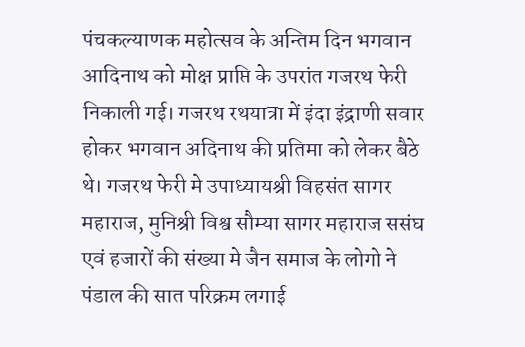पंचकल्याणक महोत्सव के अन्तिम दिन भगवान आदिनाथ को मोक्ष प्राप्ति के उपरांत गजरथ फेरी निकाली गई। गजरथ रथयात्रा में इंदा इंद्राणी सवार होकर भगवान अदिनाथ की प्रतिमा को लेकर बैठे थे। गजरथ फेरी मे उपाध्यायश्री विहसंत सागर महाराज, मुनिश्री विश्व सौम्या सागर महाराज ससंघ एवं हजारों की संख्या मे जैन समाज के लोगो ने पंडाल की सात परिक्रम लगाई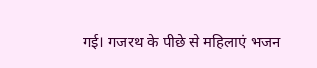गई। गजरथ के पीछे से महिलाएं भजन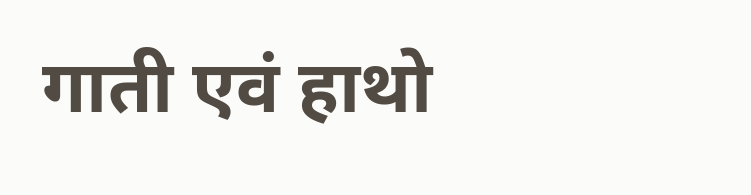गाती एवं हाथो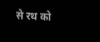से रथ को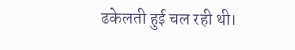ढकेलती हुई चल रही थी।